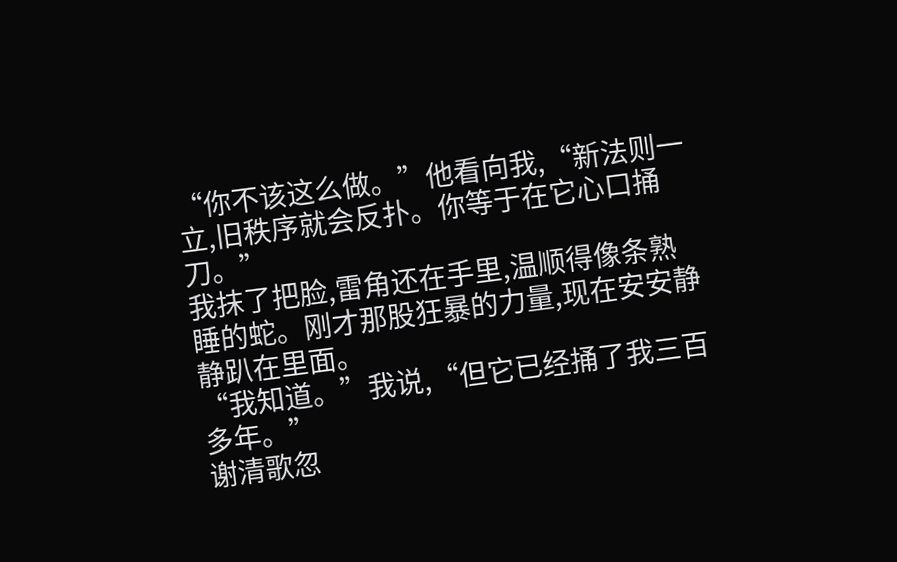“你不该这么做。”他看向我,“新法则一立,旧秩序就会反扑。你等于在它心口捅刀。”
我抹了把脸,雷角还在手里,温顺得像条熟睡的蛇。刚才那股狂暴的力量,现在安安静静趴在里面。
“我知道。”我说,“但它已经捅了我三百多年。”
谢清歌忽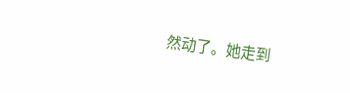然动了。她走到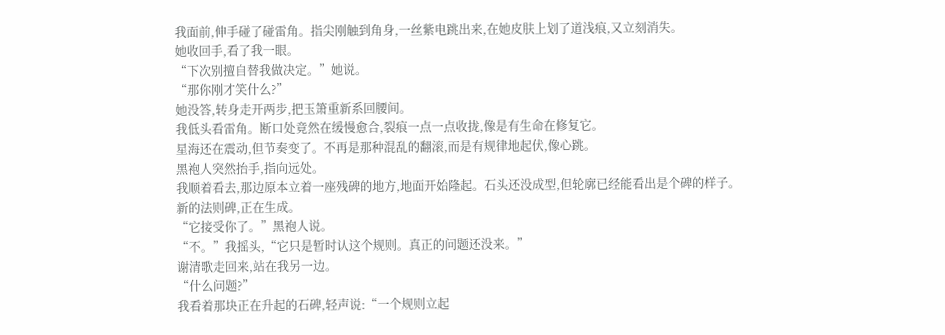我面前,伸手碰了碰雷角。指尖刚触到角身,一丝紫电跳出来,在她皮肤上划了道浅痕,又立刻消失。
她收回手,看了我一眼。
“下次别擅自替我做决定。”她说。
“那你刚才笑什么?”
她没答,转身走开两步,把玉箫重新系回腰间。
我低头看雷角。断口处竟然在缓慢愈合,裂痕一点一点收拢,像是有生命在修复它。
星海还在震动,但节奏变了。不再是那种混乱的翻滚,而是有规律地起伏,像心跳。
黑袍人突然抬手,指向远处。
我顺着看去,那边原本立着一座残碑的地方,地面开始隆起。石头还没成型,但轮廓已经能看出是个碑的样子。
新的法则碑,正在生成。
“它接受你了。”黑袍人说。
“不。”我摇头,“它只是暂时认这个规则。真正的问题还没来。”
谢清歌走回来,站在我另一边。
“什么问题?”
我看着那块正在升起的石碑,轻声说:“一个规则立起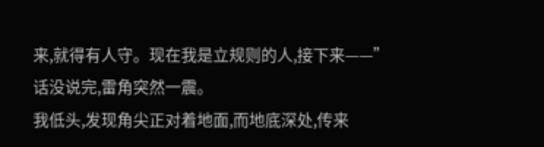来,就得有人守。现在我是立规则的人,接下来——”
话没说完,雷角突然一震。
我低头,发现角尖正对着地面,而地底深处,传来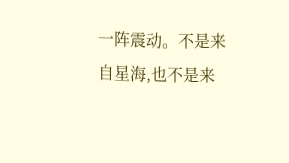一阵震动。不是来自星海,也不是来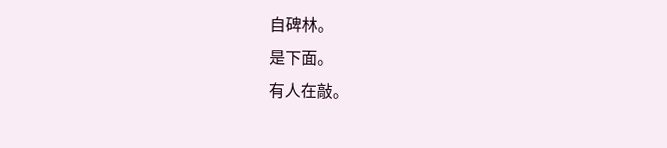自碑林。
是下面。
有人在敲。